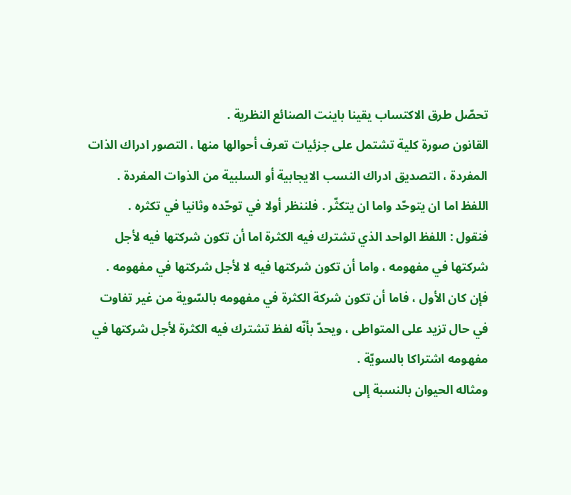تحصّل طرق الاكتساب يقينا باينت الصنائع النظرية .
القانون صورة كلية تشتمل على جزئيات تعرف أحوالها منها ، التصور ادراك الذات المفردة ، التصديق ادراك النسب الايجابية أو السلبية من الذوات المفردة .
اللفظ اما ان يتوحّد واما ان يتكثّر . فلننظر أولا في توحّده وثانيا في تكثره .
فنقول : اللفظ الواحد الذي تشترك فيه الكثرة اما أن تكون شركتها فيه لأجل شركتها في مفهومه ، واما أن تكون شركتها فيه لا لأجل شركتها في مفهومه . فإن كان الأول ، فاما أن تكون شركة الكثرة في مفهومه بالسّوية من غير تفاوت في حال تزيد على المتواطى ، ويحدّ بأنّه لفظ تشترك فيه الكثرة لأجل شركتها في مفهومه اشتراكا بالسويّة .
ومثاله الحيوان بالنسبة إلى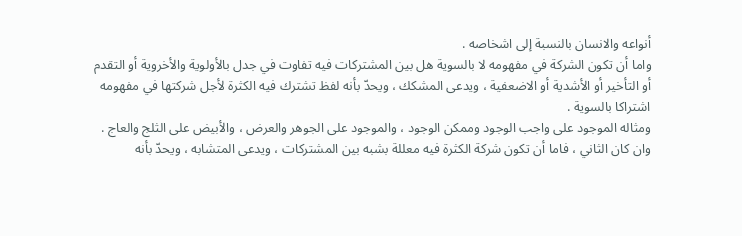أنواعه والانسان بالنسبة إلى اشخاصه .
واما أن تكون الشركة في مفهومه لا بالسوية هل بين المشتركات فيه تفاوت في جدل بالأولوية والأخروية أو التقدم أو التأخير أو الأشدية أو الاضعفية ، ويدعى المشكك ، ويحدّ بأنه لفظ تشترك فيه الكثرة لأجل شركتها في مفهومه اشتراكا بالسوية .
ومثاله الموجود على واجب الوجود وممكن الوجود ، والموجود على الجوهر والعرض ، والأبيض على الثلج والعاج .
وان كان الثاني ، فاما أن تكون شركة الكثرة فيه معللة بشبه بين المشتركات ، ويدعى المتشابه ، ويحدّ بأنه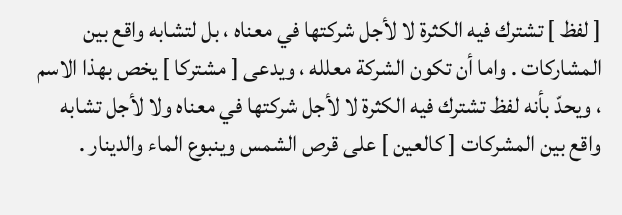[ لفظ ] تشترك فيه الكثرة لا لأجل شركتها في معناه ، بل لتشابه واقع بين المشاركات . واما أن تكون الشركة معلله ، ويدعى [ مشتركا ] يخص بهذا الاسم ، ويحدّ بأنه لفظ تشترك فيه الكثرة لا لأجل شركتها في معناه ولا لأجل تشابه واقع بين المشركات [ كالعين ] على قرص الشمس وينبوع الماء والدينار .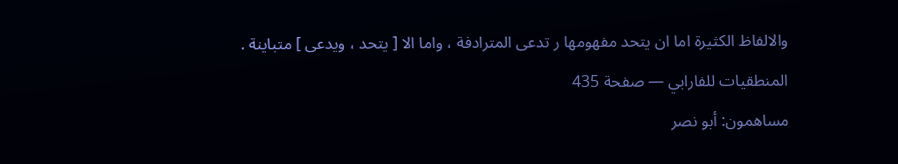والالفاظ الكثيرة اما ان يتحد مفهومها ر تدعى المترادفة ، واما الا [ يتحد ، ويدعى ] متباينة .
المنطقيات للفارابي — صفحة 435
مساهمون: أبو نصر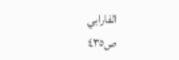الفارابي
ص٤٣٥